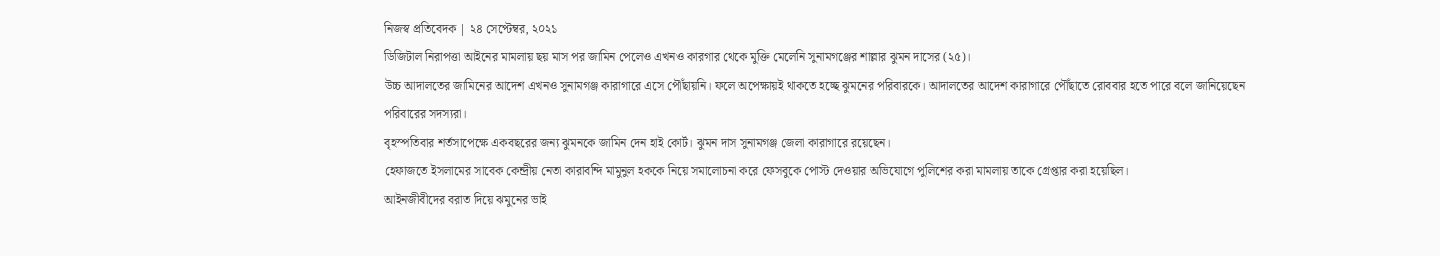নিজস্ব প্রতিবেদক | ২৪ সেপ্টেম্বর, ২০২১
ডিজিটাল নিরাপত্তা আইনের মামলায় ছয় মাস পর জামিন পেলেও এখনও কারগার থেকে মুক্তি মেলেনি সুনামগঞ্জের শাল্লার ঝুমন দাসের (২৫)।
উচ্চ আদালতের জামিনের আদেশ এখনও সুনামগঞ্জ কারাগারে এসে পৌঁছায়নি। ফলে অপেক্ষায়ই থাকতে হচ্ছে ঝুমনের পরিবারকে। আদালতের আদেশ কারাগারে পৌঁছাতে রোববার হতে পারে বলে জানিয়েছেন পরিবারের সদস্যরা।
বৃহস্পতিবার শর্তসাপেক্ষে একবছরের জন্য ঝুমনকে জামিন দেন হাই কোর্ট। ঝুমন দাস সুনামগঞ্জ জেলা কারাগারে রয়েছেন।
হেফাজতে ইসলামের সাবেক কেন্দ্রীয় নেতা কারাবন্দি মামুনুল হককে নিয়ে সমালোচনা করে ফেসবুকে পোস্ট দেওয়ার অভিযোগে পুলিশের করা মামলায় তাকে গ্রেপ্তার করা হয়েছিল।
আইনজীবীদের বরাত দিয়ে ঝমুনের ভাই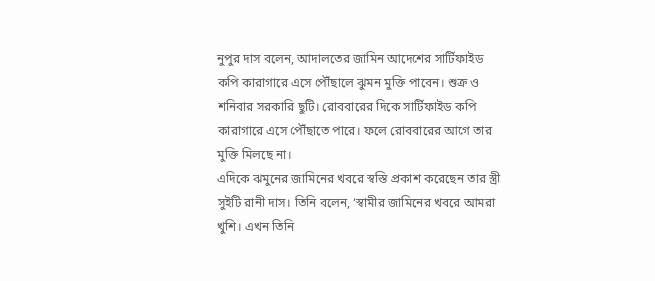নুপুর দাস বলেন, আদালতের জামিন আদেশের সার্টিফাইড কপি কারাগারে এসে পৌঁছালে ঝুমন মুক্তি পাবেন। শুক্র ও শনিবার সরকারি ছুটি। রোববারের দিকে সার্টিফাইড কপি কারাগারে এসে পৌঁছাতে পারে। ফলে রোববারের আগে তার মুক্তি মিলছে না।
এদিকে ঝমুনের জামিনের খবরে স্বস্তি প্রকাশ করেছেন তার স্ত্রী সুইটি রানী দাস। তিনি বলেন, ‘স্বামীর জামিনের খবরে আমরা খুশি। এখন তিনি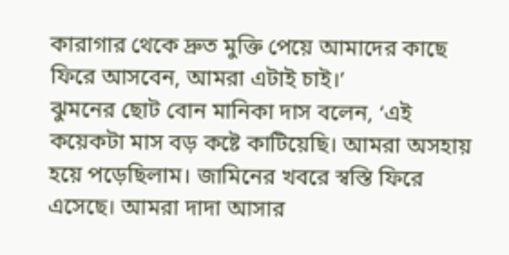কারাগার থেকে দ্রুত মুক্তি পেয়ে আমাদের কাছে ফিরে আসবেন, আমরা এটাই চাই।’
ঝুমনের ছোট বোন মানিকা দাস বলেন, ‘এই কয়েকটা মাস বড় কষ্টে কাটিয়েছি। আমরা অসহায় হয়ে পড়েছিলাম। জামিনের খবরে স্বস্তি ফিরে এসেছে। আমরা দাদা আসার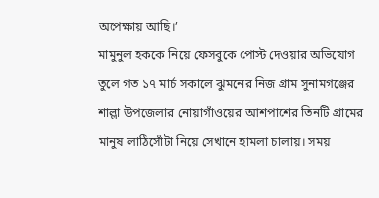অপেক্ষায় আছি।’
মামুনুল হককে নিয়ে ফেসবুকে পোস্ট দেওয়ার অভিযোগ তুলে গত ১৭ মার্চ সকালে ঝুমনের নিজ গ্রাম সুনামগঞ্জের শাল্লা উপজেলার নোয়াগাঁওয়ের আশপাশের তিনটি গ্রামের মানুষ লাঠিসোঁটা নিয়ে সেখানে হামলা চালায়। সময়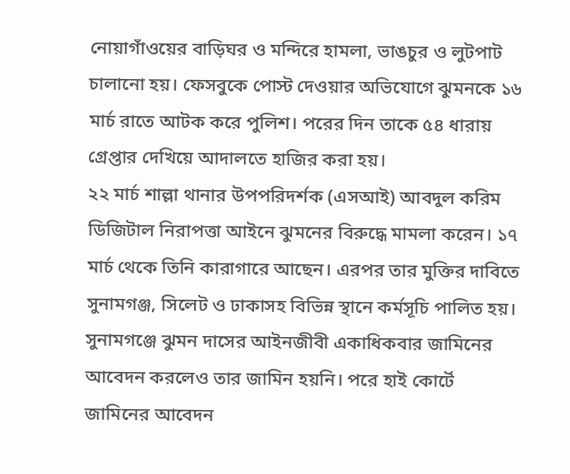নোয়াগাঁওয়ের বাড়িঘর ও মন্দিরে হামলা, ভাঙচুর ও লুটপাট চালানো হয়। ফেসবুকে পোস্ট দেওয়ার অভিযোগে ঝুমনকে ১৬ মার্চ রাতে আটক করে পুলিশ। পরের দিন তাকে ৫৪ ধারায় গ্রেপ্তার দেখিয়ে আদালতে হাজির করা হয়।
২২ মার্চ শাল্লা থানার উপপরিদর্শক (এসআই) আবদুল করিম ডিজিটাল নিরাপত্তা আইনে ঝুমনের বিরুদ্ধে মামলা করেন। ১৭ মার্চ থেকে তিনি কারাগারে আছেন। এরপর তার মুক্তির দাবিতে সুনামগঞ্জ, সিলেট ও ঢাকাসহ বিভিন্ন স্থানে কর্মসূচি পালিত হয়। সুনামগঞ্জে ঝুমন দাসের আইনজীবী একাধিকবার জামিনের আবেদন করলেও তার জামিন হয়নি। পরে হাই কোর্টে জামিনের আবেদন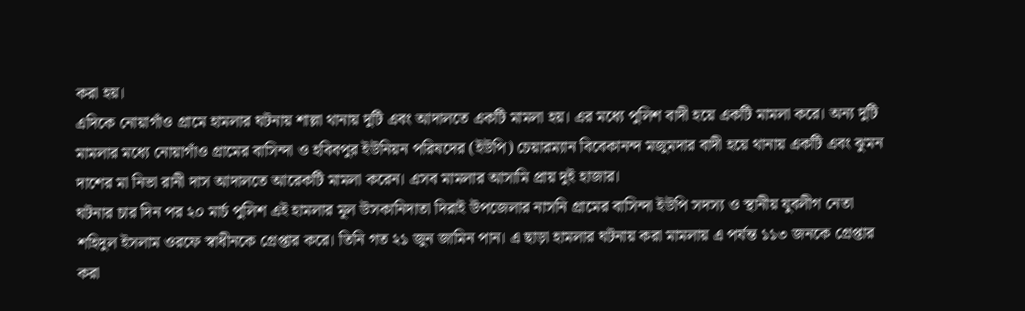করা হয়।
এদিকে নোয়াগাঁও গ্রামে হামলার ঘটনায় শাল্লা থানায় দুটি এবং আদালতে একটি মামলা হয়। এর মধ্যে পুলিশ বাদী হয়ে একটি মামলা করে। অন্য দুটি মামলার মধ্যে নোয়াগাঁও গ্রামের বাসিন্দা ও হবিবপুর ইউনিয়ন পরিষদের (ইউপি) চেয়ারম্যান বিবেকানন্দ মজুমদার বাদী হয়ে থানায় একটি এবং ঝুমন দাশের মা নিভা রানী দাস আদালতে আরেকটি মামলা করেন। এসব মামলার আসামি প্রায় দুই হাজার।
ঘটনার চার দিন পর ২০ মার্চ পুলিশ এই হামলার মূল উসকানিদাতা দিরাই উপজেলার নাসনি গ্রামের বাসিন্দা ইউপি সদস্য ও স্থানীয় যুবলীগ নেতা শহিদুল ইসলাম ওরফে স্বাধীনকে গ্রেপ্তার করে। তিনি গত ২১ জুন জামিন পান। এ ছাড়া হামলার ঘটনায় করা মামলায় এ পর্যন্ত ১১৩ জনকে গ্রেপ্তার করা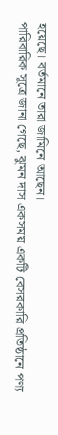হয়েছে। বর্তমানে তারা জামিনে আছেন।
পারিবারিক সূত্রে জানা গেছে, ঝুমন দাস একসময় একটি বেসরকারি প্রতিষ্ঠানে পণ্য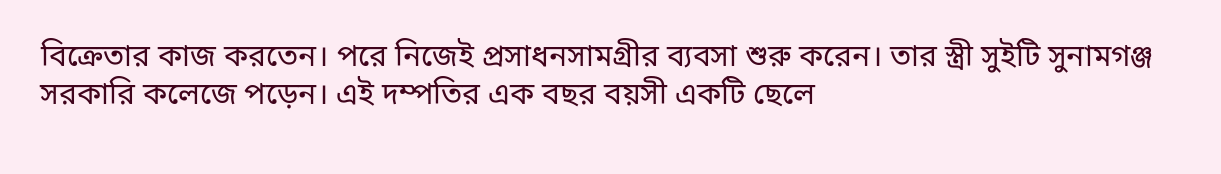বিক্রেতার কাজ করতেন। পরে নিজেই প্রসাধনসামগ্রীর ব্যবসা শুরু করেন। তার স্ত্রী সুইটি সুনামগঞ্জ সরকারি কলেজে পড়েন। এই দম্পতির এক বছর বয়সী একটি ছেলে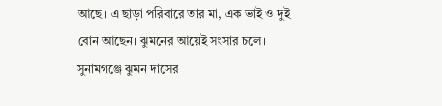আছে। এ ছাড়া পরিবারে তার মা, এক ভাই ও দুই বোন আছেন। ঝুমনের আয়েই সংসার চলে।
সুনামগঞ্জে ঝুমন দাসের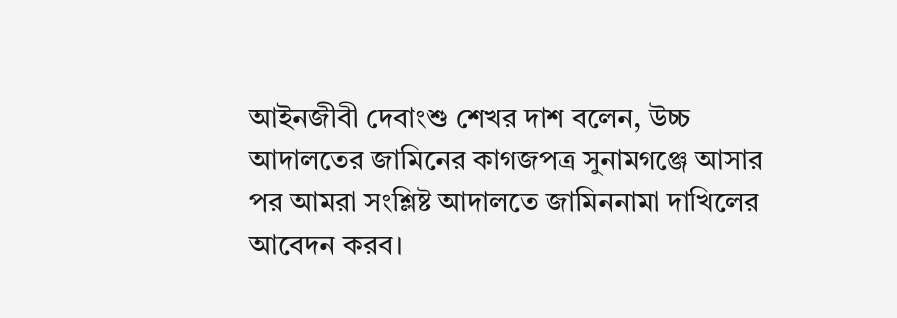আইনজীবী দেবাংশু শেখর দাশ বলেন, উচ্চ আদালতের জামিনের কাগজপত্র সুনামগঞ্জে আসার পর আমরা সংশ্লিষ্ট আদালতে জামিননামা দাখিলের আবেদন করব।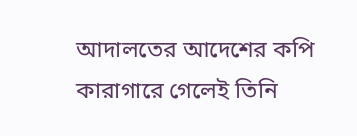আদালতের আদেশের কপি কারাগারে গেলেই তিনি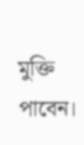মুক্তি পাবেন।